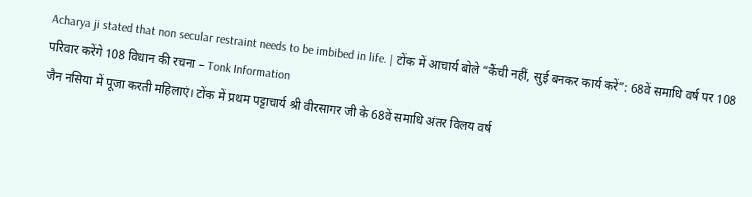Acharya ji stated that non secular restraint needs to be imbibed in life. | टोंक में आचार्य बोले “कैंची नहीं, सुई बनकर कार्य करें”: 68वें समाधि वर्ष पर 108 परिवार करेंगे 108 विधान की रचना – Tonk Information
जैन नसिया में पूजा करती महिलाएं। टोंक में प्रथम पट्टाचार्य श्री वीरसागर जी के 68वें समाधि अंतर विलय वर्ष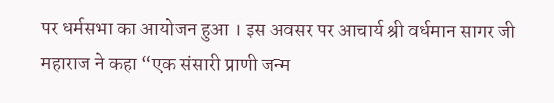पर धर्मसभा का आयोजन हुआ । इस अवसर पर आचार्य श्री वर्धमान सागर जी महाराज ने कहा “एक संसारी प्राणी जन्म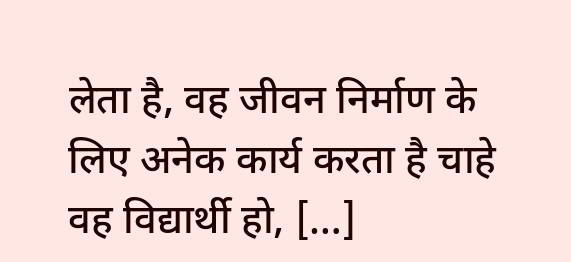लेता है, वह जीवन निर्माण के लिए अनेक कार्य करता है चाहे वह विद्यार्थी हो, […]